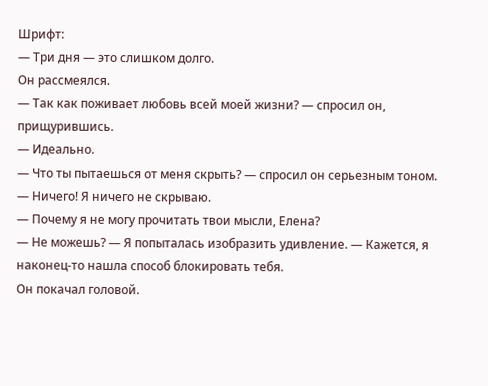Шрифт:
— Три дня — это слишком долго.
Он рассмеялся.
— Так как поживает любовь всей моей жизни? — спросил он, прищурившись.
— Идеально.
— Что ты пытаешься от меня скрыть? — спросил он серьезным тоном.
— Ничего! Я ничего не скрываю.
— Почему я не могу прочитать твои мысли, Елена?
— Не можешь? — Я попыталась изобразить удивление. — Кажется, я наконец-то нашла способ блокировать тебя.
Он покачал головой.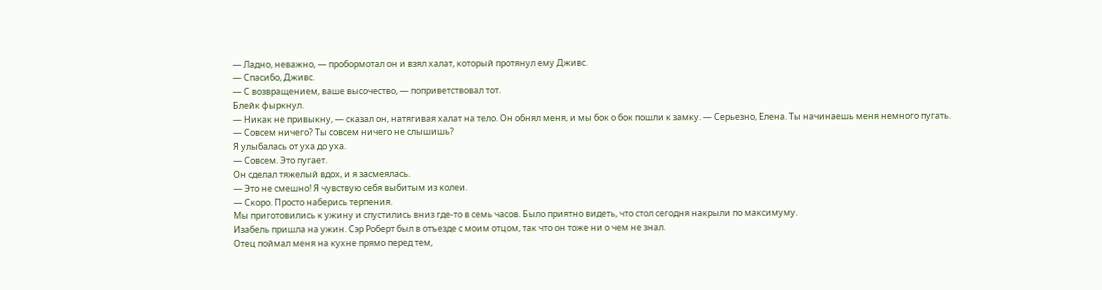— Ладно, неважно, — пробормотал он и взял халат, который протянул ему Дживс.
— Спасибо, Дживс.
— С возвращением, ваше высочество, — поприветствовал тот.
Блейк фыркнул.
— Никак не привыкну, — сказал он, натягивая халат на тело. Он обнял меня, и мы бок о бок пошли к замку. — Серьезно, Елена. Ты начинаешь меня немного пугать.
— Совсем ничего? Ты совсем ничего не слышишь?
Я улыбалась от уха до уха.
— Совсем. Это пугает.
Он сделал тяжелый вдох, и я засмеялась.
— Это не смешно! Я чувствую себя выбитым из колеи.
— Скоро. Просто наберись терпения.
Мы приготовились к ужину и спустились вниз где-то в семь часов. Было приятно видеть, что стол сегодня накрыли по максимуму.
Изабель пришла на ужин. Сэр Роберт был в отъезде с моим отцом, так что он тоже ни о чем не знал.
Отец поймал меня на кухне прямо перед тем,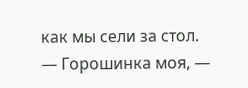как мы сели за стол.
— Горошинка моя, —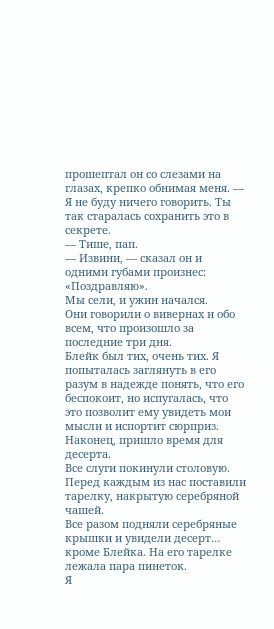прошептал он со слезами на глазах, крепко обнимая меня. — Я не буду ничего говорить. Ты так старалась сохранить это в секрете.
— Тише, пап.
— Извини, — сказал он и одними губами произнес: «Поздравляю».
Мы сели, и ужин начался.
Они говорили о вивернах и обо всем, что произошло за последние три дня.
Блейк был тих, очень тих. Я попыталась заглянуть в его разум в надежде понять, что его беспокоит, но испугалась, что это позволит ему увидеть мои мысли и испортит сюрприз.
Наконец, пришло время для десерта.
Все слуги покинули столовую. Перед каждым из нас поставили тарелку, накрытую серебряной чашей.
Все разом подняли серебряные крышки и увидели десерт… кроме Блейка. На его тарелке лежала пара пинеток.
Я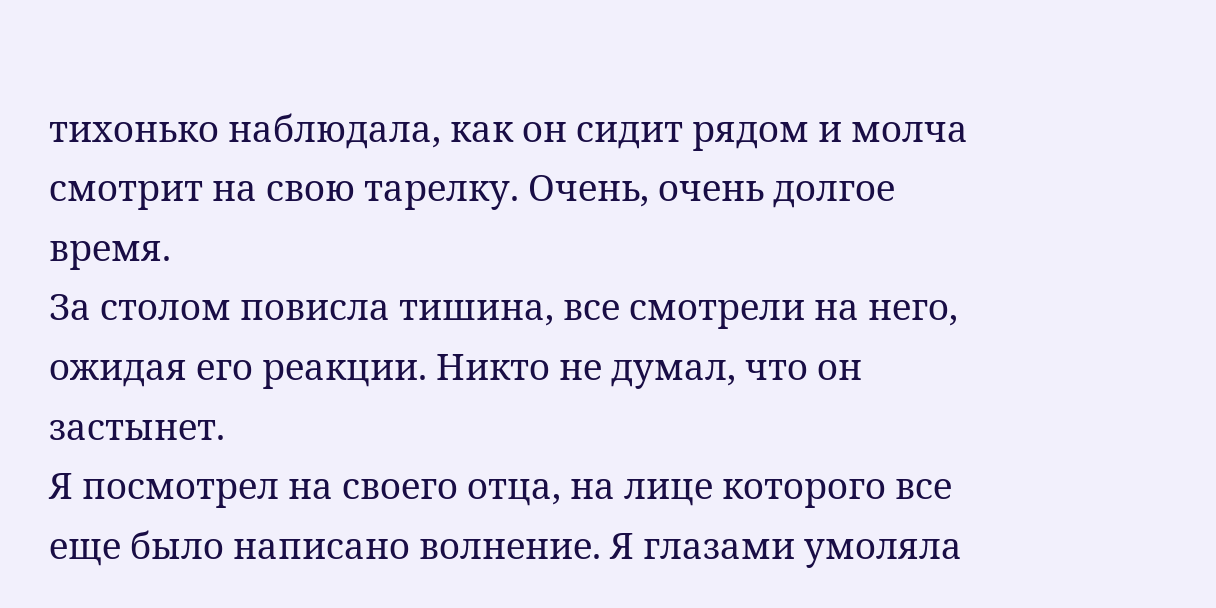тихонько наблюдала, как он сидит рядом и молча смотрит на свою тарелку. Очень, очень долгое время.
За столом повисла тишина, все смотрели на него, ожидая его реакции. Никто не думал, что он застынет.
Я посмотрел на своего отца, на лице которого все еще было написано волнение. Я глазами умоляла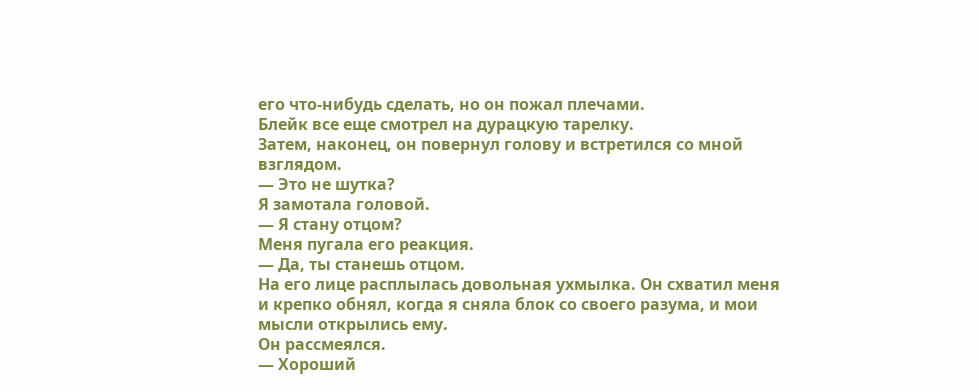его что-нибудь сделать, но он пожал плечами.
Блейк все еще смотрел на дурацкую тарелку.
Затем, наконец, он повернул голову и встретился со мной взглядом.
— Это не шутка?
Я замотала головой.
— Я стану отцом?
Меня пугала его реакция.
— Да, ты станешь отцом.
На его лице расплылась довольная ухмылка. Он схватил меня и крепко обнял, когда я сняла блок со своего разума, и мои мысли открылись ему.
Он рассмеялся.
— Хороший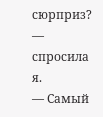сюрприз? — спросила я.
— Самый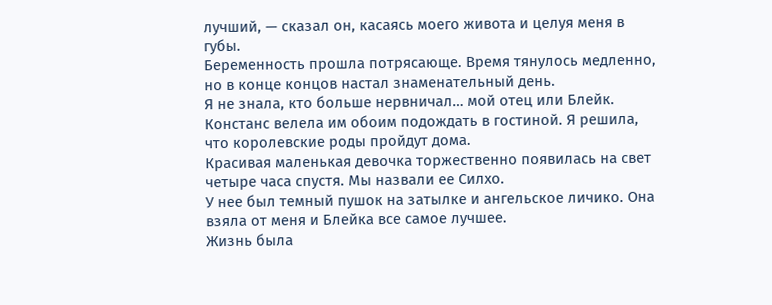лучший, — сказал он, касаясь моего живота и целуя меня в губы.
Беременность прошла потрясающе. Время тянулось медленно, но в конце концов настал знаменательный день.
Я не знала, кто больше нервничал… мой отец или Блейк.
Констанс велела им обоим подождать в гостиной. Я решила, что королевские роды пройдут дома.
Красивая маленькая девочка торжественно появилась на свет четыре часа спустя. Мы назвали ее Силхо.
У нее был темный пушок на затылке и ангельское личико. Она взяла от меня и Блейка все самое лучшее.
Жизнь была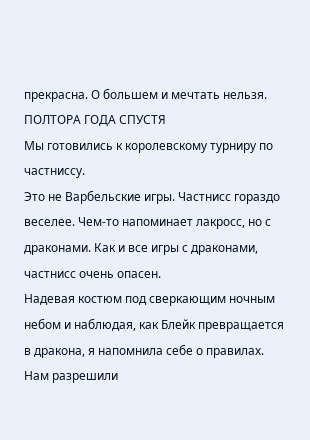прекрасна. О большем и мечтать нельзя.
ПОЛТОРА ГОДА СПУСТЯ
Мы готовились к королевскому турниру по частниссу.
Это не Варбельские игры. Частнисс гораздо веселее. Чем-то напоминает лакросс, но с драконами. Как и все игры с драконами, частнисс очень опасен.
Надевая костюм под сверкающим ночным небом и наблюдая, как Блейк превращается в дракона, я напомнила себе о правилах. Нам разрешили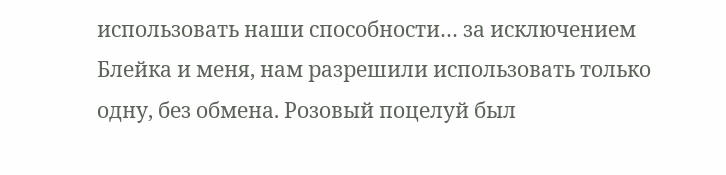использовать наши способности… за исключением Блейка и меня, нам разрешили использовать только одну, без обмена. Розовый поцелуй был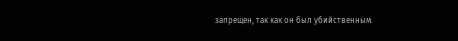запрещен, так как он был убийственным.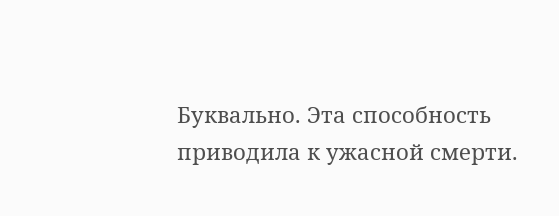Буквально. Эта способность приводила к ужасной смерти.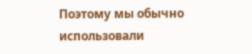Поэтому мы обычно использовали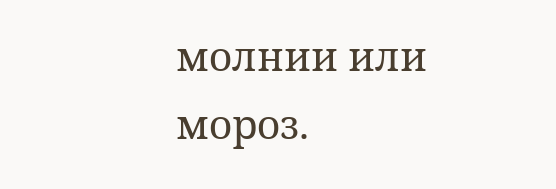молнии или мороз.